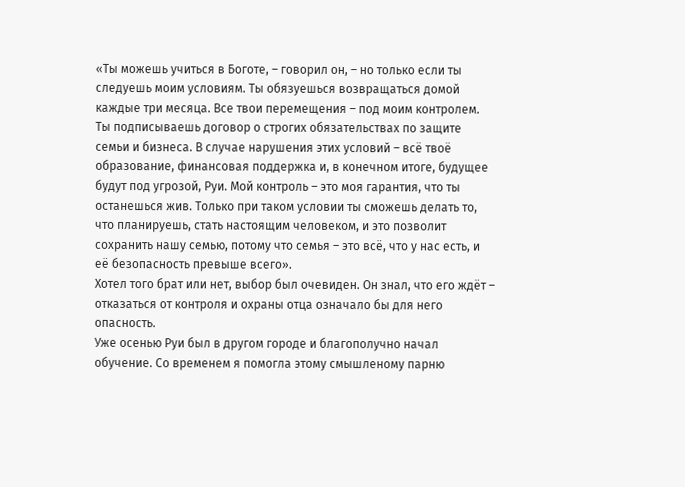«Ты можешь учиться в Боготе, – говорил он, – но только если ты следуешь моим условиям. Ты обязуешься возвращаться домой каждые три месяца. Все твои перемещения – под моим контролем. Ты подписываешь договор о строгих обязательствах по защите семьи и бизнеса. В случае нарушения этих условий – всё твоё образование, финансовая поддержка и, в конечном итоге, будущее будут под угрозой, Руи. Мой контроль – это моя гарантия, что ты останешься жив. Только при таком условии ты сможешь делать то, что планируешь, стать настоящим человеком, и это позволит сохранить нашу семью, потому что семья – это всё, что у нас есть, и её безопасность превыше всего».
Хотел того брат или нет, выбор был очевиден. Он знал, что его ждёт – отказаться от контроля и охраны отца означало бы для него опасность.
Уже осенью Руи был в другом городе и благополучно начал обучение. Со временем я помогла этому смышленому парню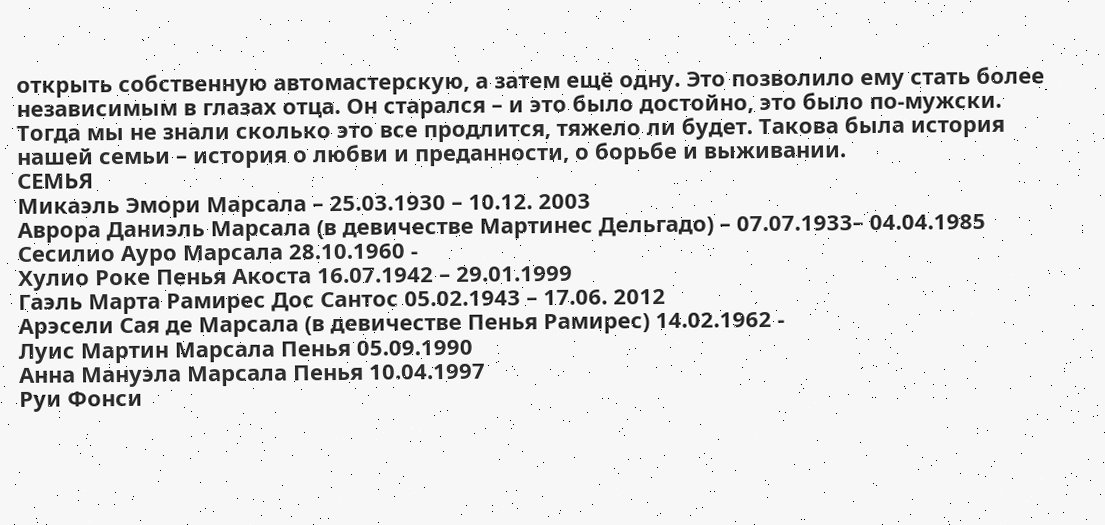открыть собственную автомастерскую, а затем ещё одну. Это позволило ему стать более независимым в глазах отца. Он старался – и это было достойно, это было по-мужски.
Тогда мы не знали сколько это все продлится, тяжело ли будет. Такова была история нашей семьи – история о любви и преданности, о борьбе и выживании.
СЕМЬЯ
Микаэль Эмори Марсала – 25.03.1930 – 10.12. 2003
Аврора Даниэль Марсала (в девичестве Мартинес Дельгадо) – 07.07.1933– 04.04.1985
Сесилио Ауро Марсала 28.10.1960 -
Хулио Роке Пенья Акоста 16.07.1942 – 29.01.1999
Гаэль Марта Рамирес Дос Сантос 05.02.1943 – 17.06. 2012
Арэсели Сая де Марсала (в девичестве Пенья Рамирес) 14.02.1962 -
Луис Мартин Марсала Пенья 05.09.1990
Анна Мануэла Марсала Пенья 10.04.1997
Руи Фонси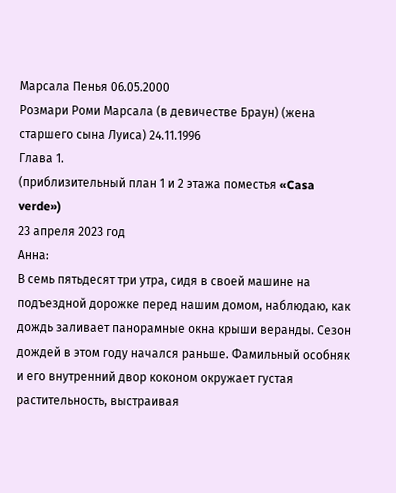Марсала Пенья 06.05.2000
Розмари Роми Марсала (в девичестве Браун) (жена старшего сына Луиса) 24.11.1996
Глава 1.
(приблизительный план 1 и 2 этажа поместья «Casa verde»)
23 апреля 2023 год
Анна:
В семь пятьдесят три утра, сидя в своей машине на подъездной дорожке перед нашим домом, наблюдаю, как дождь заливает панорамные окна крыши веранды. Сезон дождей в этом году начался раньше. Фамильный особняк и его внутренний двор коконом окружает густая растительность, выстраивая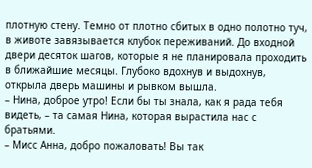плотную стену. Темно от плотно сбитых в одно полотно туч, в животе завязывается клубок переживаний. До входной двери десяток шагов, которые я не планировала проходить в ближайшие месяцы. Глубоко вдохнув и выдохнув, открыла дверь машины и рывком вышла.
– Нина, доброе утро! Если бы ты знала, как я рада тебя видеть, – та самая Нина, которая вырастила нас с братьями.
– Мисс Анна, добро пожаловать! Вы так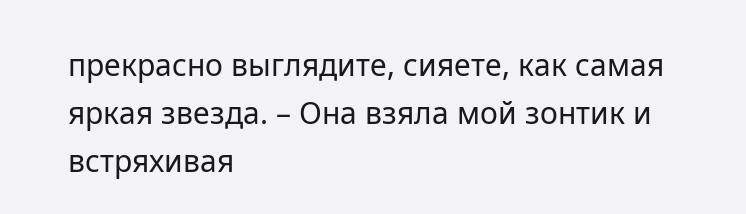прекрасно выглядите, сияете, как самая яркая звезда. – Она взяла мой зонтик и встряхивая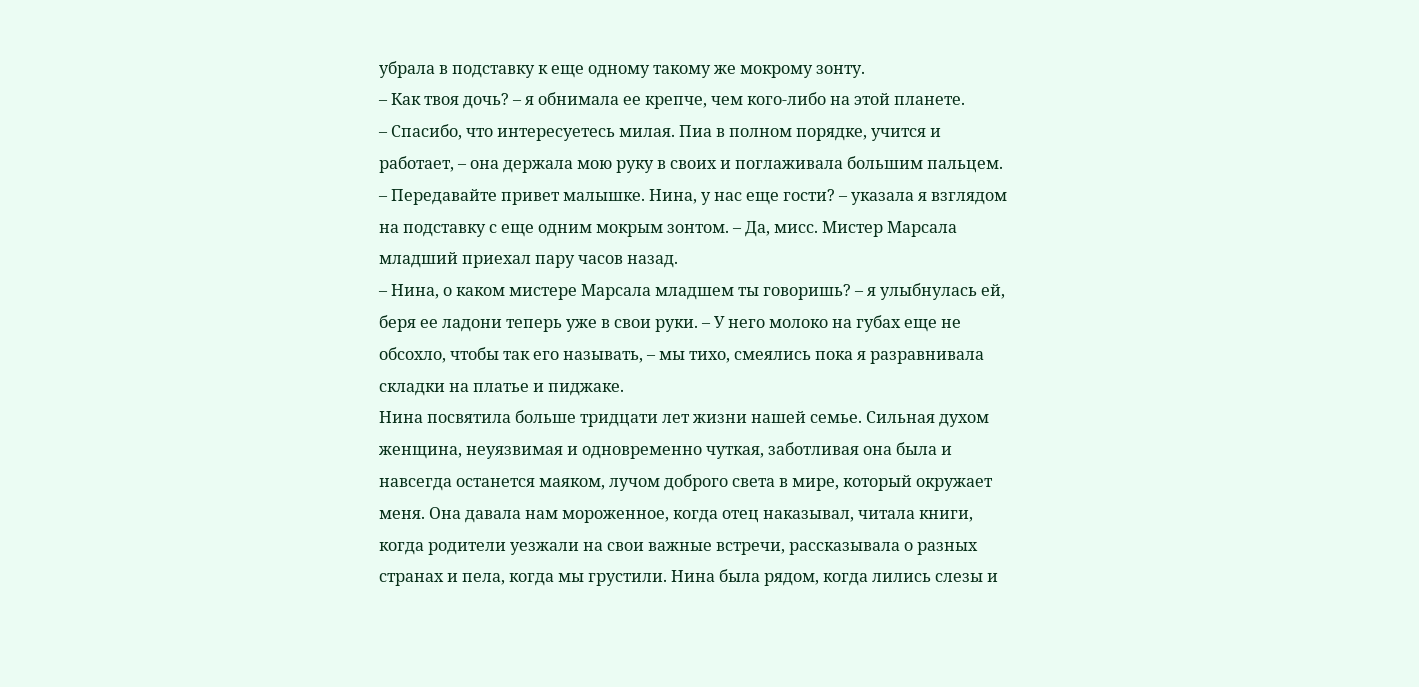убрала в подставку к еще одному такому же мокрому зонту.
– Как твоя дочь? – я обнимала ее крепче, чем кого-либо на этой планете.
– Спасибо, что интересуетесь милая. Пиа в полном порядке, учится и работает, – она держала мою руку в своих и поглаживала большим пальцем.
– Передавайте привет малышке. Нина, у нас еще гости? – указала я взглядом на подставку с еще одним мокрым зонтом. – Да, мисс. Мистер Марсала младший приехал пару часов назад.
– Нина, о каком мистере Марсала младшем ты говоришь? – я улыбнулась ей, беря ее ладони теперь уже в свои руки. – У него молоко на губах еще не обсохло, чтобы так его называть, – мы тихо, смеялись пока я разравнивала складки на платье и пиджаке.
Нина посвятила больше тридцати лет жизни нашей семье. Сильная духом женщина, неуязвимая и одновременно чуткая, заботливая она была и навсегда останется маяком, лучом доброго света в мире, который окружает меня. Она давала нам мороженное, когда отец наказывал, читала книги, когда родители уезжали на свои важные встречи, рассказывала о разных странах и пела, когда мы грустили. Нина была рядом, когда лились слезы и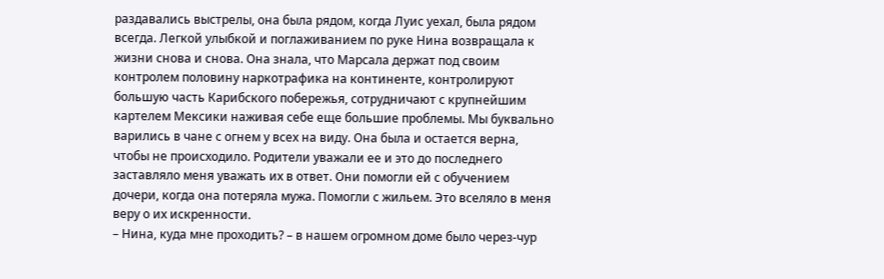раздавались выстрелы, она была рядом, когда Луис уехал, была рядом всегда. Легкой улыбкой и поглаживанием по руке Нина возвращала к жизни снова и снова. Она знала, что Марсала держат под своим контролем половину наркотрафика на континенте, контролируют большую часть Карибского побережья, сотрудничают с крупнейшим картелем Мексики наживая себе еще большие проблемы. Мы буквально варились в чане с огнем у всех на виду. Она была и остается верна, чтобы не происходило. Родители уважали ее и это до последнего заставляло меня уважать их в ответ. Они помогли ей с обучением дочери, когда она потеряла мужа. Помогли с жильем. Это вселяло в меня веру о их искренности.
– Нина, куда мне проходить? – в нашем огромном доме было через-чур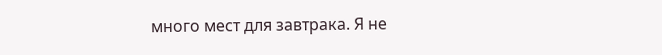много мест для завтрака. Я не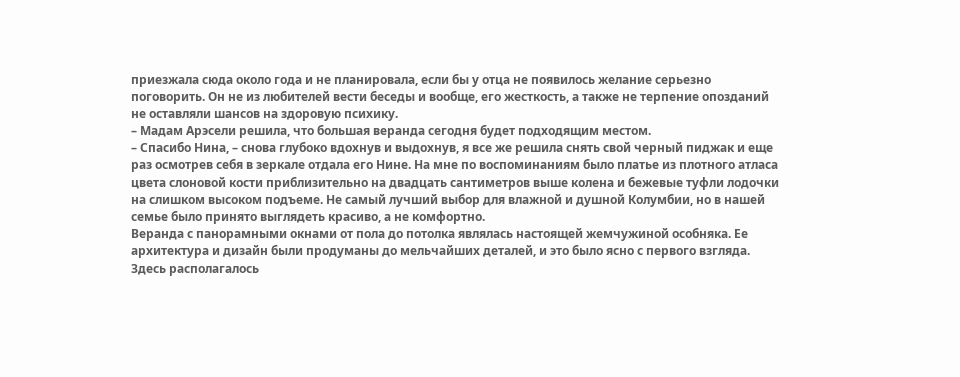приезжала сюда около года и не планировала, если бы у отца не появилось желание серьезно поговорить. Он не из любителей вести беседы и вообще, его жесткость, а также не терпение опозданий не оставляли шансов на здоровую психику.
– Мадам Арэсели решила, что большая веранда сегодня будет подходящим местом.
– Спасибо Нина, – снова глубоко вдохнув и выдохнув, я все же решила снять свой черный пиджак и еще раз осмотрев себя в зеркале отдала его Нине. На мне по воспоминаниям было платье из плотного атласа цвета слоновой кости приблизительно на двадцать сантиметров выше колена и бежевые туфли лодочки на слишком высоком подъеме. Не самый лучший выбор для влажной и душной Колумбии, но в нашей семье было принято выглядеть красиво, а не комфортно.
Веранда с панорамными окнами от пола до потолка являлась настоящей жемчужиной особняка. Ее архитектура и дизайн были продуманы до мельчайших деталей, и это было ясно с первого взгляда. Здесь располагалось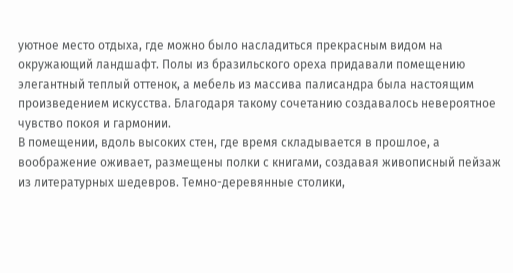уютное место отдыха, где можно было насладиться прекрасным видом на окружающий ландшафт. Полы из бразильского ореха придавали помещению элегантный теплый оттенок, а мебель из массива палисандра была настоящим произведением искусства. Благодаря такому сочетанию создавалось невероятное чувство покоя и гармонии.
В помещении, вдоль высоких стен, где время складывается в прошлое, а воображение оживает, размещены полки с книгами, создавая живописный пейзаж из литературных шедевров. Темно-деревянные столики,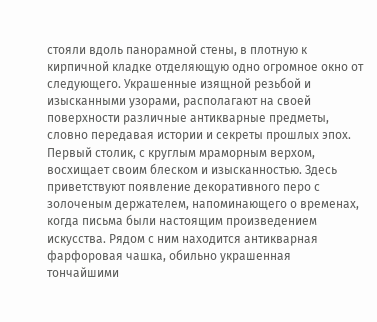стояли вдоль панорамной стены, в плотную к кирпичной кладке отделяющую одно огромное окно от следующего. Украшенные изящной резьбой и изысканными узорами, располагают на своей поверхности различные антикварные предметы, словно передавая истории и секреты прошлых эпох.
Первый столик, с круглым мраморным верхом, восхищает своим блеском и изысканностью. Здесь приветствуют появление декоративного перо с золоченым держателем, напоминающего о временах, когда письма были настоящим произведением искусства. Рядом с ним находится антикварная фарфоровая чашка, обильно украшенная тончайшими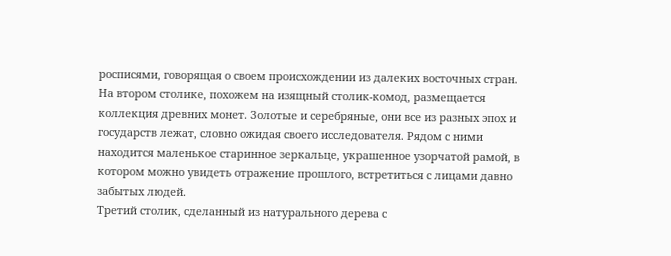росписями, говорящая о своем происхождении из далеких восточных стран.
На втором столике, похожем на изящный столик-комод, размещается коллекция древних монет. Золотые и серебряные, они все из разных эпох и государств лежат, словно ожидая своего исследователя. Рядом с ними находится маленькое старинное зеркальце, украшенное узорчатой рамой, в котором можно увидеть отражение прошлого, встретиться с лицами давно забытых людей.
Третий столик, сделанный из натурального дерева с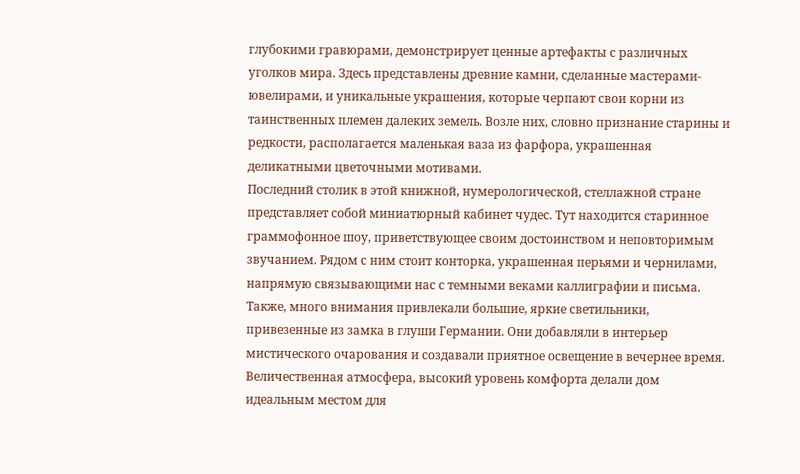глубокими гравюрами, демонстрирует ценные артефакты с различных уголков мира. Здесь представлены древние камни, сделанные мастерами-ювелирами, и уникальные украшения, которые черпают свои корни из таинственных племен далеких земель. Возле них, словно признание старины и редкости, располагается маленькая ваза из фарфора, украшенная деликатными цветочными мотивами.
Последний столик в этой книжной, нумерологической, стеллажной стране представляет собой миниатюрный кабинет чудес. Тут находится старинное граммофонное шоу, приветствующее своим достоинством и неповторимым звучанием. Рядом с ним стоит конторка, украшенная перьями и чернилами, напрямую связывающими нас с темными веками каллиграфии и письма.
Также, много внимания привлекали большие, яркие светильники, привезенные из замка в глуши Германии. Они добавляли в интерьер мистического очарования и создавали приятное освещение в вечернее время.
Величественная атмосфера, высокий уровень комфорта делали дом идеальным местом для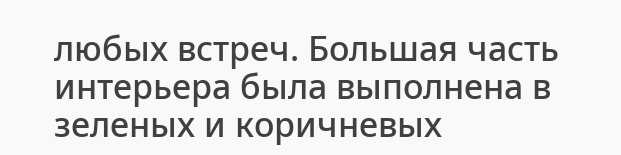любых встреч. Большая часть интерьера была выполнена в зеленых и коричневых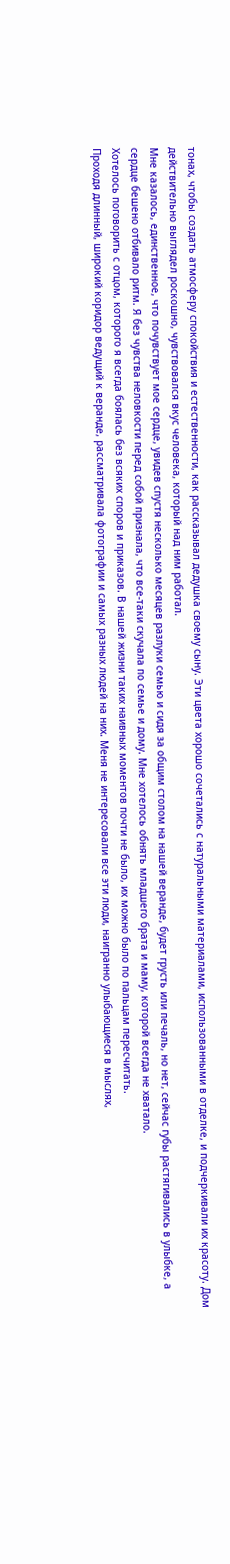тонах, чтобы создать атмосферу спокойствия и естественности, как рассказывал дедушка своему сыну. Эти цвета хорошо сочетались с натуральными материалами, использованными в отделке, и подчеркивали их красоту. Дом действительно выглядел роскошно, чувствовался вкус человека, который над ним работал.
Мне казалось, единственное, что почувствует мое сердце, увидев спустя несколько месяцев разлуки семью и сидя за общим столом на нашей веранде, будет грусть или печаль, но нет, сейчас губы растягивались в улыбке, а сердце бешено отбивало ритм. Я без чувства неловкости перед собой признала, что все-таки скучала по семье и дому. Мне хотелось обнять младшего брата и маму, которой всегда не хватало.
Хотелось поговорить с отцом, которого я всегда боялась без всяких споров и приказов. В нашей жизни таких наивных моментов почти не было, их можно было по пальцам пересчитать.
Проходя длинный, широкий коридор ведущий к веранде, рассматривала фотографии и самых разных людей на них. Меня не интересовали все эти люди, наигранно улыбающиеся в мыслях,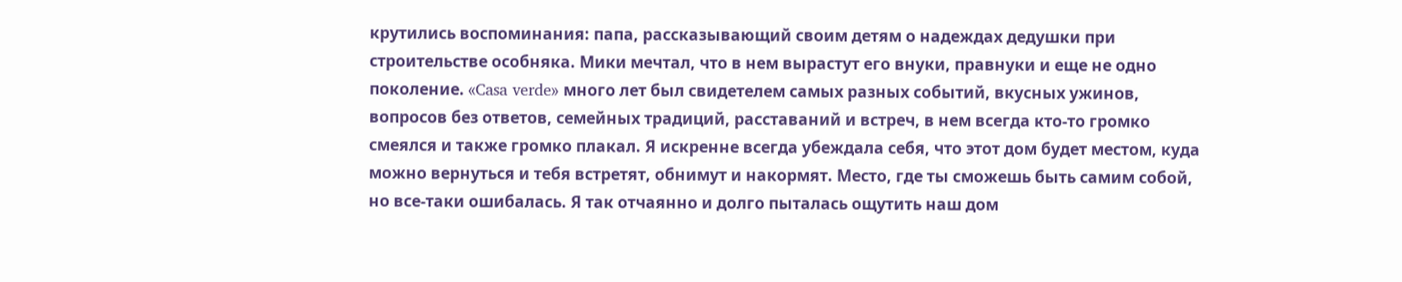крутились воспоминания: папа, рассказывающий своим детям о надеждах дедушки при строительстве особняка. Мики мечтал, что в нем вырастут его внуки, правнуки и еще не одно поколение. «Casa verde» много лет был свидетелем самых разных событий, вкусных ужинов, вопросов без ответов, семейных традиций, расставаний и встреч, в нем всегда кто-то громко смеялся и также громко плакал. Я искренне всегда убеждала себя, что этот дом будет местом, куда можно вернуться и тебя встретят, обнимут и накормят. Место, где ты сможешь быть самим собой, но все-таки ошибалась. Я так отчаянно и долго пыталась ощутить наш дом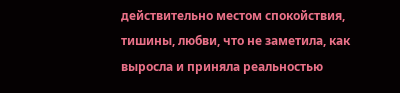действительно местом спокойствия, тишины, любви, что не заметила, как выросла и приняла реальностью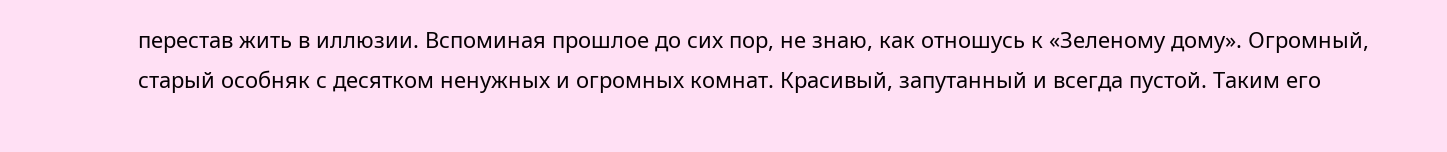перестав жить в иллюзии. Вспоминая прошлое до сих пор, не знаю, как отношусь к «Зеленому дому». Огромный, старый особняк с десятком ненужных и огромных комнат. Красивый, запутанный и всегда пустой. Таким его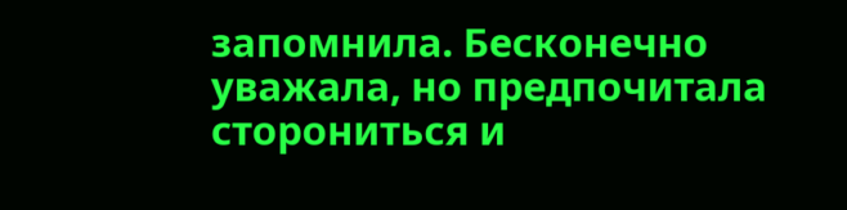запомнила. Бесконечно уважала, но предпочитала сторониться и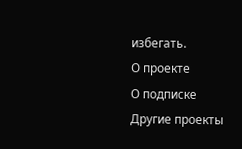избегать.
О проекте
О подписке
Другие проекты